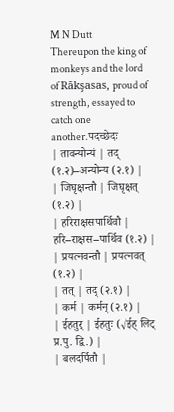M N Dutt
Thereupon the king of monkeys and the lord of Rākşasas, proud of strength, essayed to catch one another.पदच्छेदः
| तावन्योन्यं | तद् (१.२)–अन्योन्य (२.१) |
| जिघृक्षन्तौ | जिघृक्षत् (१.२) |
| हरिराक्षसपार्थिवौ | हरि–राक्षस–पार्थिव (१.२) |
| प्रयत्नवन्तौ | प्रयत्नवत् (१.२) |
| तत् | तद् (२.१) |
| कर्म | कर्मन् (२.१) |
| ईहतुर् | ईहतुः (√ईह् लिट् प्र.पु. द्वि.) |
| बलदर्पितौ |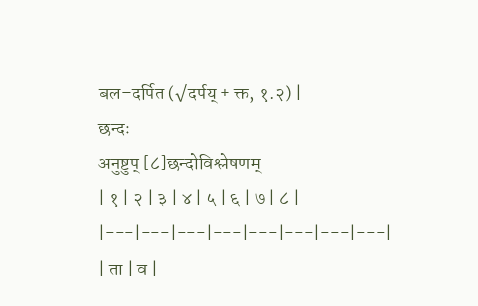बल–दर्पित (√दर्पय् + क्त, १.२) |
छन्दः
अनुष्टुप् [८]छन्दोविश्लेषणम्
| १ | २ | ३ | ४ | ५ | ६ | ७ | ८ |
|---|---|---|---|---|---|---|---|
| ता | व |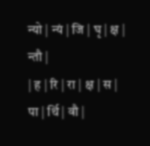न्यो | न्यं | जि | घृ | क्ष | न्तौ |
| ह | रि | रा | क्ष | स | पा | र्थि | वौ |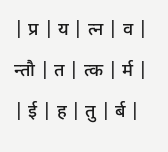| प्र | य | त्न | व | न्तौ | त | त्क | र्म |
| ई | ह | तु | र्ब |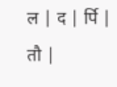ल | द | र्पि | तौ |